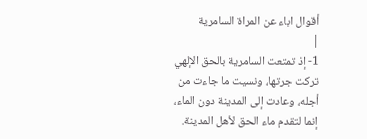أقوال اباء عن المراة السامرية
|
1- إذ تمتعت السامرية بالحق الإلهي تركت جرتها، ونسيت ما جاءت من أجله، وعادت إلى المدينة دون الماء، إنما لتقدم ماء الحق لأهل المدينة.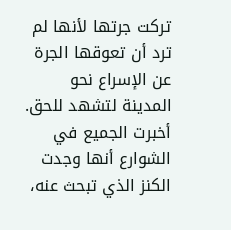تركت جرتها لأنها لم ترد أن تعوقها الجرة عن الإسراع نحو المدينة لتشهد للحق. أخبرت الجميع في الشوارع أنها وجدت الكنز الذي تبحث عنه،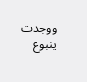ووجدت ينبوع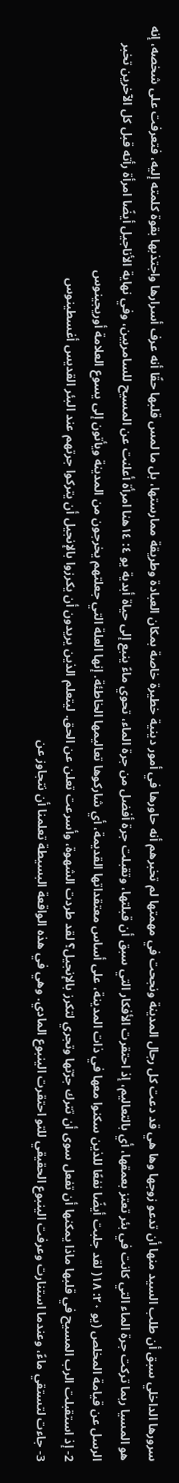سرورها الداخلي سبق أن طلب السيد منها أن تدعو زوجها وها هي قد دعت كل رجال المدينة ونجحت في مهمتها لم تخبرهم أنه حاورها في أمور دينية خطيرة خاصة بمكان العبادة وطريقة ممارستها، بل ما لمس قلبها حقًا أنه عرف أسرارها واجتذبها بقوة كلمته إليه، فتعرفت على شخصه، إنه هو المسيا ربما تركت جرة الماء التي كانت في بئر تعتز بعمقها، أي بالتعاليم، إذ احتقرت الأفكار التي سبق أن قبلتها، وتقبلت جرة أفضل من جرة الماء، تحوي ماءً ينبع إلى حياة أبدية يو ٤: ١٤هنا امرأة أعلنت عن المسيح للسامريين، وفي نهاية الأناجيل أيضًا امرأة رأته قبل كل الآخرين تخبر الرسل عن قيامة المخلص (يو ٢٠: ١٨( لقد جلبت أيضًا نفعًا للذين سكنوا معها في ذات المدينة، على أساس معتقداتها القديمة، أي شاركوها تعاليمها الخاطئة. إنها العلة التي جعلتهم يخرجون من المدينة ويأتون إلى يسوع العلامة أوريجينوس
2- إذ استقبلت الرب المسيح في قلبها ماذا يمكنها أن تفعل سوى أن تترك جرّتها وتجري لتكرز بالإنجيل؟ لقد طردت الشهوة، وأسرعت تعلن عن الحق. ليتعلم الذين يريدون أن يكرزوا بالإنجيل أن يتركوا جرتهم عند البئر القديس أغسطينوس
3- جاءت لتستقي ماءً، وعندما استنارت وعرفت الينبوع الحقيقي للتو احتقرت الينبوع المادي. وهي في هذه الواقعة البسيطة تعلمنا أن نتجاوز عن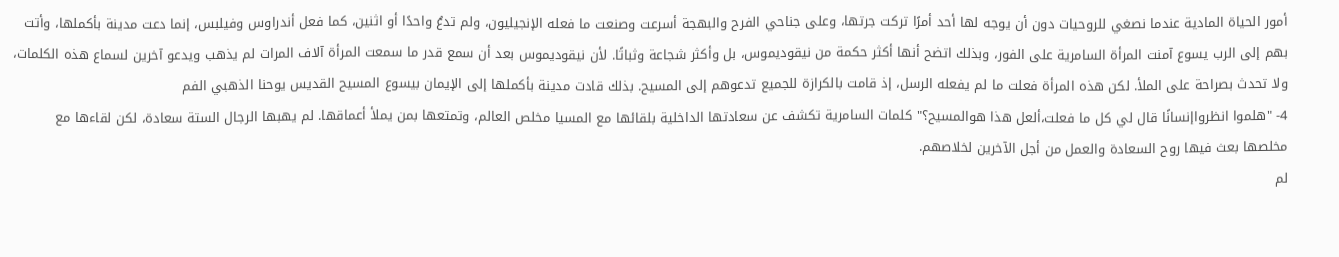أمور الحياة المادية عندما نصغي للروحيات دون أن يوجه لها أحد أمرًا تركت جرتها، وعلى جناحي الفرح والبهجة أسرعت وصنعت ما فعله الإنجيليون، ولم تدعُ واحدًا أو اثنين، كما فعل أندراوس وفيلبس، إنما دعت مدينة بأكملها، وأتت بهم إلى الرب يسوع آمنت المرأة السامرية على الفور، وبذلك اتضح أنها أكثر حكمة من نيقوديموس، بل وأكثر شجاعة وثباتًا. لأن نيقوديموس بعد أن سمع قدر ما سمعت المرأة آلاف المرات لم يذهب ويدعو آخرين لسماع هذه الكلمات، ولا تحدث بصراحة على الملأ. لكن هذه المرأة فعلت ما لم يفعله الرسل، إذ قامت بالكرازة للجميع تدعوهم إلى المسيح. بذلك قادت مدينة بأكملها إلى الإيمان بيسوع المسيح القديس يوحنا الذهبي الفم
4- "هلموا انظرواإنسانًا قال لي كل ما فعلت،ألعل هذا هوالمسيح؟" كلمات السامرية تكشف عن سعادتها الداخلية بلقائها مع المسيا مخلص العالم، وتمتعها بمن يملأ أعماقها. لم يهبها الرجال الستة سعادة، لكن لقاءها مع مخلصها بعث فيها روح السعادة والعمل من أجل الآخرين لخلاصهم.
لم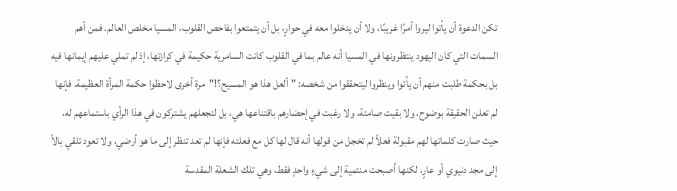تكن الدعوة أن يأتوا ليروا أمرًا غريبًا، ولا أن يدخلوا معه في حوارٍ، بل أن يتمتعوا بفاحص القلوب، المسيا مخلص العالم. فمن أهم السمات التي كان اليهود ينتظرونها في المسيا أنه عالم بما في القلوب كانت السامرية حكيمة في كرازتها، إذ لم تملي عليهم إيمانها فيه بل بحكمة طلبت منهم أن يأتوا وينظروا ليتحققوا من شخصه: "ألعل هذا هو المسيح؟!"مرة أخرى لاحظوا حكمة المرأة العظيمة. فإنها لم تعلن الحقيقة بوضوح، ولا بقيت صامتة، ولا رغبت في إحضارهم باقتناعها هي، بل لتجعلهم يشتركون في هذا الرأي باستماعهم له، حيث صارت كلماتها لهم مقبولة فعلاً لم تخجل من قولها أنه قال لها كل مع فعلته فإنها لم تعد تنظر إلى ما هو أرضي، ولا تعود تلقي بالاً إلى مجد دنيوي أو عارٍ، لكنها أصبحت منتمية إلى شيءٍ واحدٍ فقط، وهي تلك الشعلة المقدسة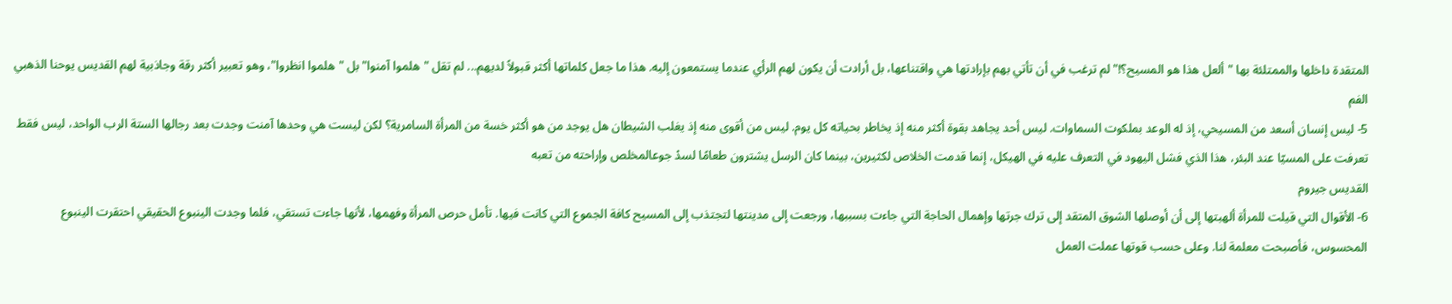المتقدة داخلها والممتلئة بها "ألعل هذا هو المسيح؟!" لم ترغب في أن تأتي بهم بإرادتها هي واقتناعها، بل أرادت أن يكون لهم الرأي عندما يستمعون إليه. هذا ما جعل كلماتها أكثر قبولاً لديهم... لم تقل "هلموا آمنوا" بل "هلموا انظروا"، وهو تعبير أكثر رقة وجاذبية لهم القديس يوحنا الذهبي الفم
5- ليس إنسان أسعد من المسيحي، إذ له الوعد بملكوت السماوات. ليس أحد يجاهد بقوة أكثر منه إذ يخاطر بحياته كل يوم. ليس من أقوى منه إذ يغلب الشيطان هل يوجد من هو أكثر خسة من المرأة السامرية؟ لكن ليست هي وحدها آمنت وجدت بعد رجالها الستة الرب الواحد، ليس فقط تعرفت على المسيّا عند البئر، هذا الذي فشل اليهود في التعرف عليه في الهيكل، إنما قدمت الخلاص لكثيرين، بينما كان الرسل يشترون طعامًا لسدْ جوعالمخلص وإراحته من تعبه
القديس جيروم
6- الأقوال التي قيلت للمرأة ألهبتها إلى أن أوصلها الشوق المتقد إلى ترك جرتها وإهمال الحاجة التي جاءت بسببها، ورجعت إلى مدينتها لتجتذب إلى المسيح كافة الجموع التي كانت فيها. تأمل حرص المرأة وفهمها، لأنها جاءت تستقي، فلما وجدت الينبوع الحقيقي احتقرت الينبوع المحسوس، فأصبحت معلمة لنا. وعلى حسب قوتها عملت العمل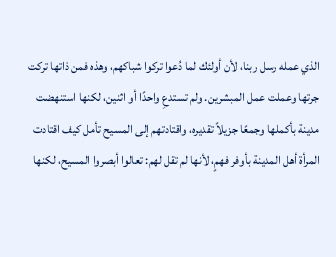الذي عمله رسل ربنا، لأن أولئك لما دُعوا تركوا شباكهم، وهذه فمن ذاتها تركت جرتها وعملت عمل المبشرين. ولم تستدعِ واحدًا أو اثنين، لكنها استنهضت مدينة بأكملها وجمعًا جزيلاً تقديره، واقتادتهم إلى المسيح تأمل كيف اقتادت المرأة أهل المدينة بأوفر فهمٍ، لأنها لم تقل لهم: تعالوا أبصروا المسيح، لكنها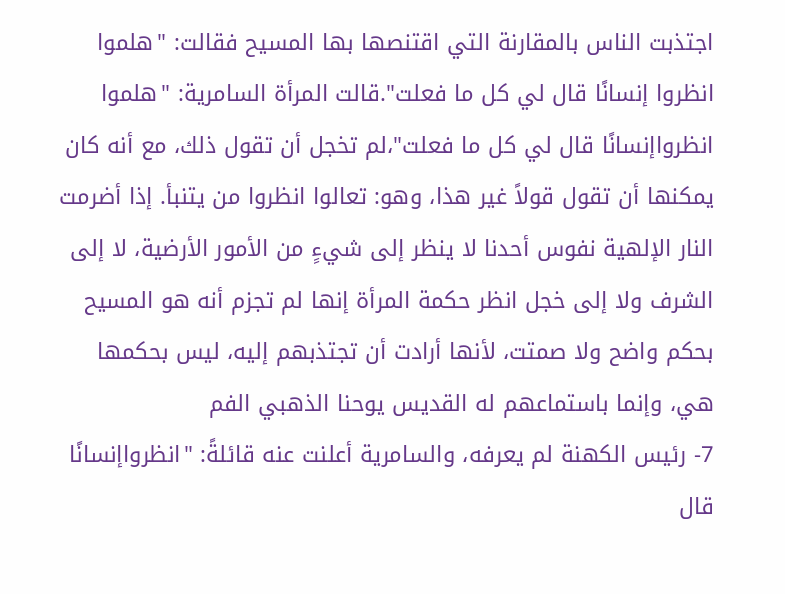اجتذبت الناس بالمقارنة التي اقتنصها بها المسيح فقالت: "هلموا انظروا إنسانًا قال لي كل ما فعلت".قالت المرأة السامرية: "هلموا انظرواإنسانًا قال لي كل ما فعلت"،لم تخجل أن تقول ذلك، مع أنه كان يمكنها أن تقول قولاً غير هذا، وهو: تعالوا انظروا من يتنبأ. إذا أضرمت النار الإلهية نفوس أحدنا لا ينظر إلى شيءٍ من الأمور الأرضية، لا إلى الشرف ولا إلى خجل انظر حكمة المرأة إنها لم تجزم أنه هو المسيح بحكم واضح ولا صمتت، لأنها أرادت أن تجتذبهم إليه، ليس بحكمها هي، وإنما باستماعهم له القديس يوحنا الذهبي الفم
7- رئيس الكهنة لم يعرفه، والسامرية أعلنت عنه قائلةً: "انظرواإنسانًا قال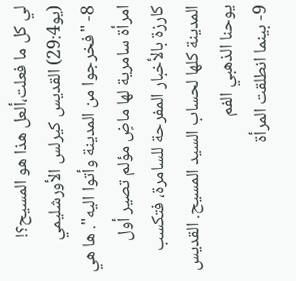لي كل ما فعلت،ألعل هذا هو المسيح؟! (يو29:4) القديس كيرلس الأورشليمي
8- "فخرجوا من المدينة وأتوا اليه". ها هي امرأة سامرية لها ماضٍ مؤلم تصير أول كارزة بالأخبار المفرحة للسامرة، فتكسب المدينة كلها لحساب السيد المسيح. القديس يوحنا الذهبي الفم
9- بينما انطلقت المرأة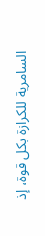السامرية للكرازة بكل قوة، إذ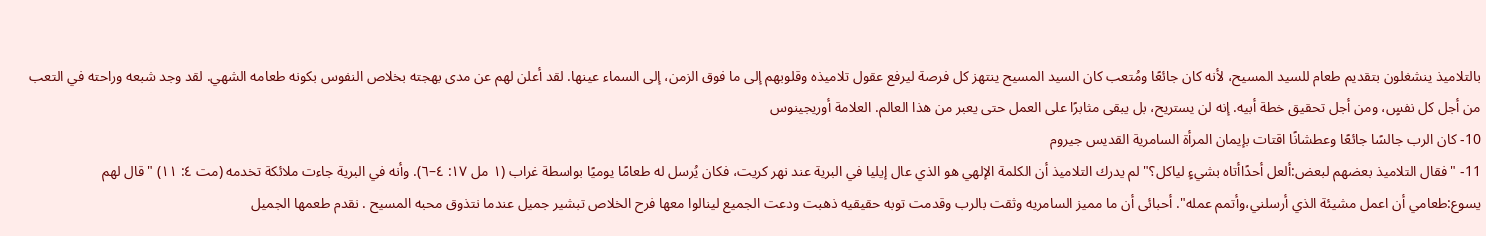بالتلاميذ ينشغلون بتقديم طعام للسيد المسيح، لأنه كان جائعًا ومُتعب كان السيد المسيح ينتهز كل فرصة ليرفع عقول تلاميذه وقلوبهم إلى ما فوق الزمن، إلى السماء عينها. لقد أعلن لهم عن مدى بهجته بخلاص النفوس بكونه طعامه الشهي. لقد وجد شبعه وراحته في التعب من أجل كل نفسٍ، ومن أجل تحقيق خطة أبيه. إنه لن يستريح، بل يبقى مثابرًا على العمل حتى يعبر من هذا العالم. العلامة أوريجينوس
10- كان الرب جالسًا جائعًا وعطشانًا اقتات بإيمان المرأة السامرية القديس جيروم
11- "فقال التلاميذ بعضهم لبعض:ألعل أحدًاأتاه بشيءٍ لياكل؟" لم يدرك التلاميذ أن الكلمة الإلهي هو الذي عال إيليا في البرية عند نهر كريت، فكان يُرسل له طعامًا يوميًا بواسطة غراب (١ مل ١٧: ٤–٦). وأنه في البرية جاءت ملائكة تخدمه (مت ٤: ١١) "قال لهم يسوع:طعامي أن اعمل مشيئة الذي أرسلني،وأتمم عمله". أحبائى أن ما مميز السامريه وثقت بالرب وقدمت توبه حقيقيه ذهبت ودعت الجميع لينالوا معها فرح الخلاص تبشير جميل عندما نتذوق محبه المسيح . نقدم طعمها الجميل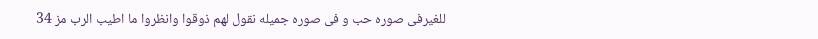للغيرفى صوره حب و فى صوره جميله نقول لهم ذوقوا وانظروا ما اطيب الرب مز 34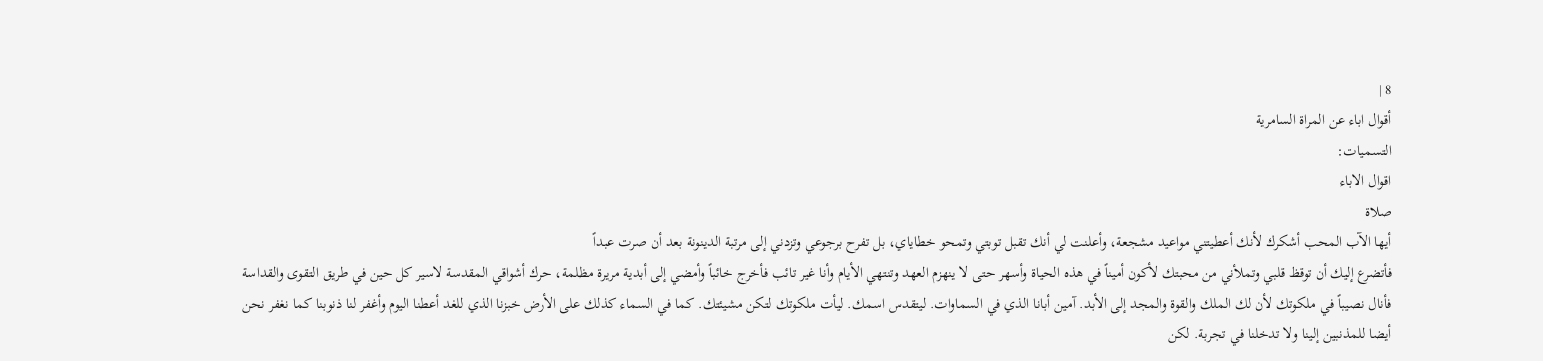8 |
أقوال اباء عن المراة السامرية
التسميات:
اقوال الاباء
صلاة
أيها الآب المحب أشكرك لأنك أعطيتني مواعيد مشجعة، وأعلنت لي أنك تقبل توبتي وتمحو خطاياي، بل تفرح برجوعي وتزدني إلى مرتبة الدينونة بعد أن صرت عبداً
فأتضرع إليك أن توقظ قلبي وتملأني من محبتك لأكون أميناً في هذه الحياة وأسهر حتى لا ينهزم العهد وتنتهي الأيام وأنا غير تائب فأخرج خائباً وأمضي إلى أبدية مريرة مظلمة، حرك أشواقي المقدسة لاسير كل حين في طريق التقوى والقداسة فأنال نصيباً في ملكوتك لأن لك الملك والقوة والمجد إلى الأبد. آمين أبانا الذي في السماوات. ليتقدس اسمك. ليأت ملكوتك لتكن مشيئتك. كما في السماء كذلك على الأرض خبزنا الذي للغد أعطنا اليوم وأغفر لنا ذنوبنا كما نغفر نحن أيضا للمذنبين إلينا ولا تدخلنا في تجربة. لكن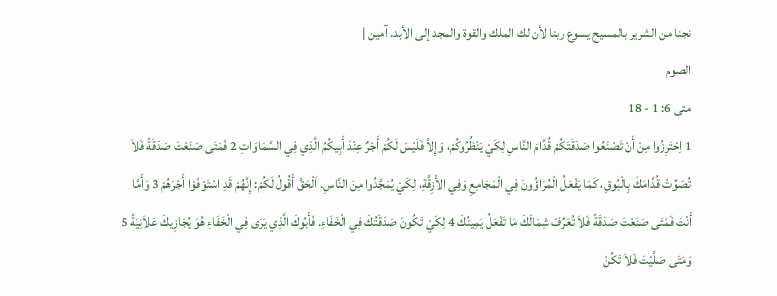نجنا من الشرير بالمسيح يسوع ربنا لأن لك الملك والقوة والمجد إلى الأبد. آمين |
الصوم
متى 6: 1 - 18
1 اِحْتَرِزُوا مِنْ أَنْ تَصْنَعُوا صَدَقَتَكُمْ قُدَّامَ النَّاسِ لِكَيْ يَنْظُرُوكُمْ، وَإِلاَّ فَلَيْسَ لَكُمْ أَجْرٌ عِنْدَ أَبِيكُمُ الَّذِي فِي السَّمَاوَاتِ 2 فَمَتَى صَنَعْتَ صَدَقَةً فَلاَ تُصَوِّتْ قُدَّامَكَ بِالْبُوقِ، كَمَا يَفْعَلُ الْمُرَاؤُونَ فِي الْمَجَامِعِ وَفِي الأَزِقَّةِ، لِكَيْ يُمَجَّدُوا مِنَ النَّاسِ. اَلْحَقَّ أَقُولُ لَكُمْ: إِنَّهُمْ قَدِ اسْتَوْفَوْا أَجْرَهُمْ 3 وَأَمَّا أَنْتَ فَمَتَى صَنَعْتَ صَدَقَةً فَلاَ تُعَرِّفْ شِمَالَكَ مَا تَفْعَلُ يَمِينُكَ 4 لِكَيْ تَكُونَ صَدَقَتُكَ فِي الْخَفَاءِ. فَأَبُوكَ الَّذِي يَرَى فِي الْخَفَاءِ هُوَ يُجَازِيكَ عَلاَنِيَةً 5 وَمَتَى صَلَّيْتَ فَلاَ تَكُنْ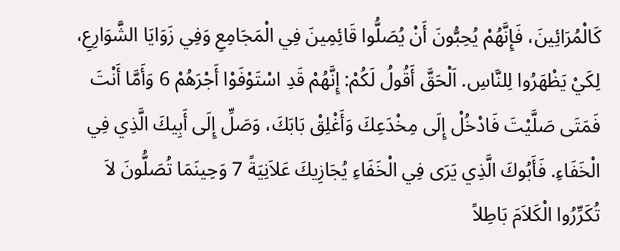كَالْمُرَائِينَ، فَإِنَّهُمْ يُحِبُّونَ أَنْ يُصَلُّوا قَائِمِينَ فِي الْمَجَامِعِ وَفِي زَوَايَا الشَّوَارِعِ، لِكَيْ يَظْهَرُوا لِلنَّاسِ. اَلْحَقَّ أَقُولُ لَكُمْ: إِنَّهُمْ قَدِ اسْتَوْفَوْا أَجْرَهُمْ 6 وَأَمَّا أَنْتَ فَمَتَى صَلَّيْتَ فَادْخُلْ إِلَى مِخْدَعِكَ وَأَغْلِقْ بَابَكَ، وَصَلِّ إِلَى أَبِيكَ الَّذِي فِي الْخَفَاءِ. فَأَبُوكَ الَّذِي يَرَى فِي الْخَفَاءِ يُجَازِيكَ عَلاَنِيَةً 7 وَحِينَمَا تُصَلُّونَ لاَ تُكَرِّرُوا الْكَلاَمَ بَاطِلاً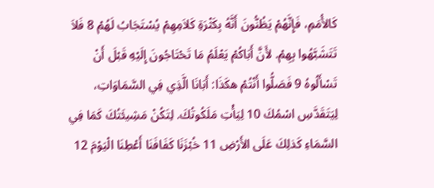كَالأُمَمِ، فَإِنَّهُمْ يَظُنُّونَ أَنَّهُ بِكَثْرَةِ كَلاَمِهِمْ يُسْتَجَابُ لَهُمْ 8 فَلاَ تَتَشَبَّهُوا بِهِمْ. لأَنَّ أَبَاكُمْ يَعْلَمُ مَا تَحْتَاجُونَ إِلَيْهِ قَبْلَ أَنْ تَسْأَلُوهُ 9 فَصَلُّوا أَنْتُمْ هكَذَا: أَبَانَا الَّذِي فِي السَّمَاوَاتِ، لِيَتَقَدَّسِ اسْمُكَ 10 لِيَأْتِ مَلَكُوتُكَ. لِتَكُنْ مَشِيئَتُكَ كَمَا فِي السَّمَاءِ كَذلِكَ عَلَى الأَرْضِ 11 خُبْزَنَا كَفَافَنَا أَعْطِنَا الْيَوْمَ 12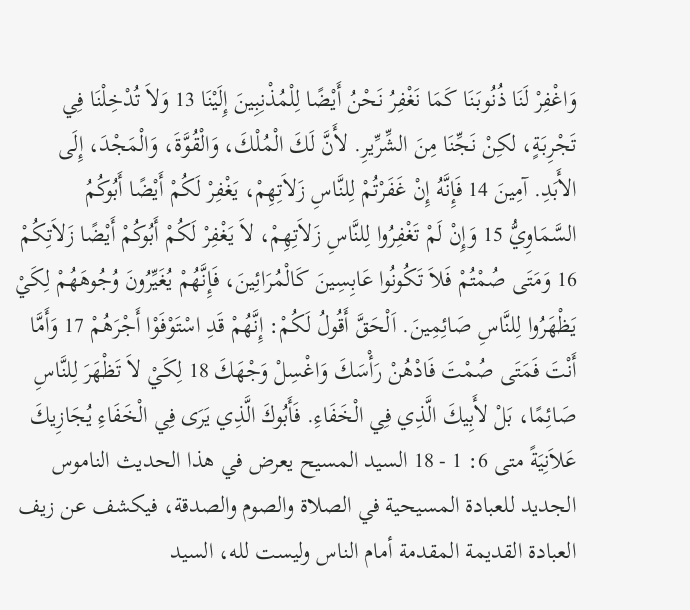وَاغْفِرْ لَنَا ذُنُوبَنَا كَمَا نَغْفِرُ نَحْنُ أَيْضًا لِلْمُذْنِبِينَ إِلَيْنَا 13 وَلاَ تُدْخِلْنَا فِي تَجْرِبَةٍ، لكِنْ نَجِّنَا مِنَ الشِّرِّيرِ. لأَنَّ لَكَ الْمُلْكَ، وَالْقُوَّةَ، وَالْمَجْدَ، إِلَى الأَبَدِ. آمِينَ 14 فَإِنَّهُ إِنْ غَفَرْتُمْ لِلنَّاسِ زَلاَتِهِمْ، يَغْفِرْ لَكُمْ أَيْضًا أَبُوكُمُ السَّمَاوِيُّ 15 وَإِنْ لَمْ تَغْفِرُوا لِلنَّاسِ زَلاَتِهِمْ، لاَ يَغْفِرْ لَكُمْ أَبُوكُمْ أَيْضًا زَلاَتِكُمْ 16 وَمَتَى صُمْتُمْ فَلاَ تَكُونُوا عَابِسِينَ كَالْمُرَائِينَ، فَإِنَّهُمْ يُغَيِّرُونَ وُجُوهَهُمْ لِكَيْ يَظْهَرُوا لِلنَّاسِ صَائِمِينَ. اَلْحَقَّ أَقُولُ لَكُمْ: إِنَّهُمْ قَدِ اسْتَوْفَوْا أَجْرَهُمْ 17 وَأَمَّا أَنْتَ فَمَتَى صُمْتَ فَادْهُنْ رَأْسَكَ وَاغْسِلْ وَجْهَكَ 18 لِكَيْ لاَ تَظْهَرَ لِلنَّاسِ صَائِمًا، بَلْ لأَبِيكَ الَّذِي فِي الْخَفَاءِ. فَأَبُوكَ الَّذِي يَرَى فِي الْخَفَاءِ يُجَازِيكَ عَلاَنِيَةً متى 6: 1 - 18 السيد المسيح يعرض في هذا الحديث الناموس الجديد للعبادة المسيحية في الصلاة والصوم والصدقة، فيكشف عن زيف العبادة القديمة المقدمة أمام الناس وليست لله، السيد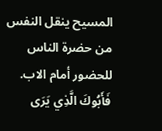المسيح ينقل النفس من حضرة الناس للحضور أمام الاب. فَأَبُوكَ الَّذِي يَرَى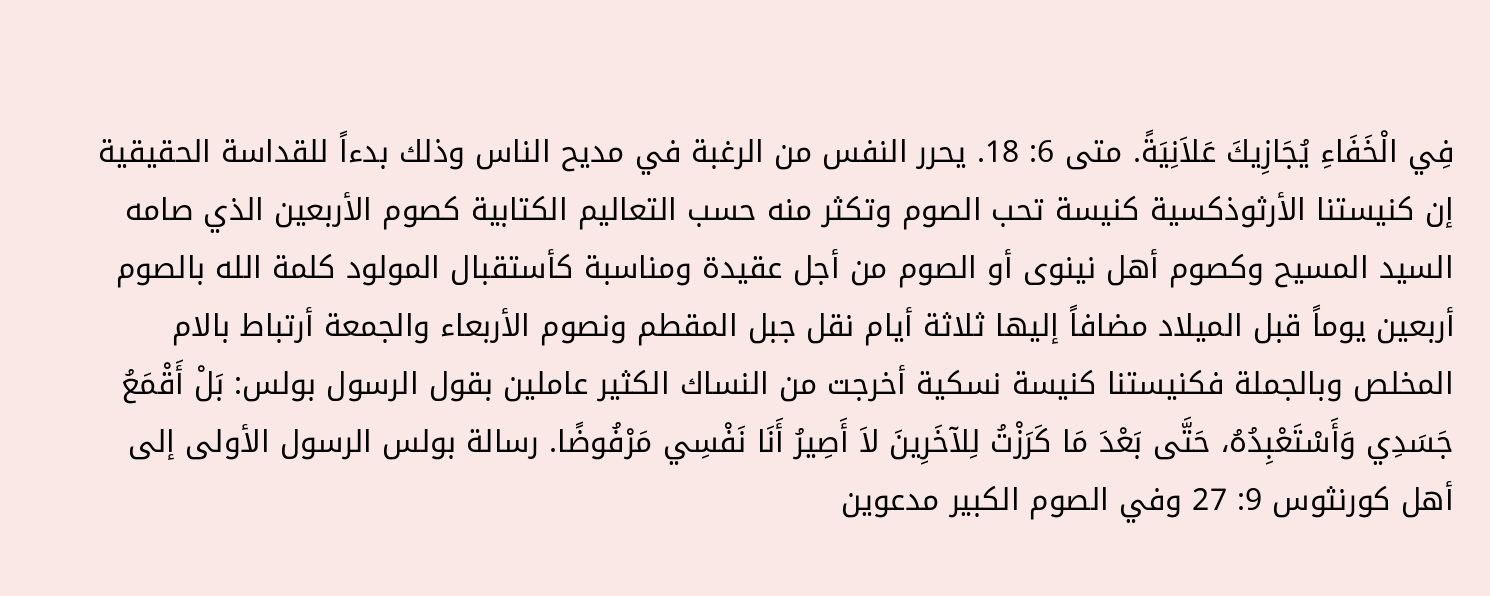فِي الْخَفَاءِ يُجَازِيكَ عَلاَنِيَةً. متى 6: 18. يحرر النفس من الرغبة في مديح الناس وذلك بدءاً للقداسة الحقيقية إن كنيستنا الأرثوذكسية كنيسة تحب الصوم وتكثر منه حسب التعاليم الكتابية كصوم الأربعين الذي صامه السيد المسيح وكصوم أهل نينوى أو الصوم من أجل عقيدة ومناسبة كأستقبال المولود كلمة الله بالصوم أربعين يوماً قبل الميلاد مضافاً إليها ثلاثة أيام نقل جبل المقطم ونصوم الأربعاء والجمعة أرتباط بالام المخلص وبالجملة فكنيستنا كنيسة نسكية أخرجت من النساك الكثير عاملين بقول الرسول بولس: بَلْ أَقْمَعُ جَسَدِي وَأَسْتَعْبِدُهُ، حَتَّى بَعْدَ مَا كَرَزْتُ لِلآخَرِينَ لاَ أَصِيرُ أَنَا نَفْسِي مَرْفُوضًا. رسالة بولس الرسول الأولى إلى أهل كورنثوس 9: 27 وفي الصوم الكبير مدعوين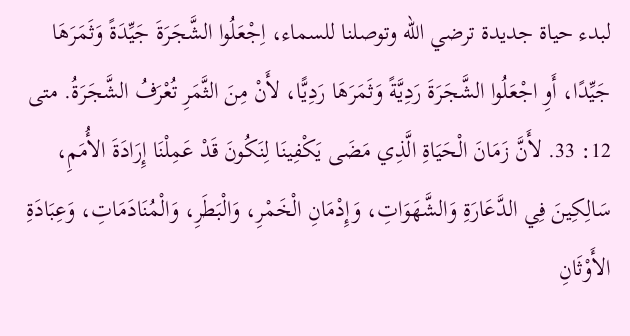لبدء حياة جديدة ترضي الله وتوصلنا للسماء، اِجْعَلُوا الشَّجَرَةَ جَيِّدَةً وَثَمَرَهَا جَيِّدًا، أَوِ اجْعَلُوا الشَّجَرَةَ رَدِيَّةً وَثَمَرَهَا رَدِيًّا، لأَنْ مِنَ الثَّمَرِ تُعْرَفُ الشَّجَرَةُ. متى 12: 33. لأَنَّ زَمَانَ الْحَيَاةِ الَّذِي مَضَى يَكْفِينَا لِنَكُونَ قَدْ عَمِلْنَا إِرَادَةَ الأُمَمِ، سَالِكِينَ فِي الدَّعَارَةِ وَالشَّهَوَاتِ، وَإِدْمَانِ الْخَمْرِ، وَالْبَطَرِ، وَالْمُنَادَمَاتِ، وَعِبَادَةِ الأَوْثَانِ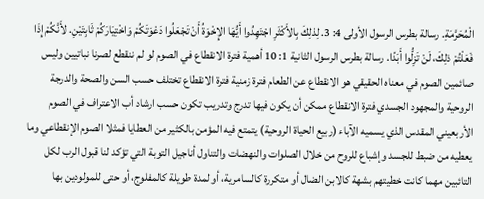الْمُحَرَّمَةِ. رسالة بطرس الرسول الأولى 4: 3. لِذلِكَ بِالأَكْثَرِ اجْتَهِدُوا أَيُّهَا الإِخْوَةُ أَنْ تَجْعَلُوا دَعْوَتَكُمْ وَاخْتِيَارَكُمْ ثَابِتَيْنِ. لأَنَّكُمْ إِذَا فَعَلْتُمْ ذلِكَ، لَنْ تَزِلُّوا أَبَدًا. رسالة بطرس الرسول الثانية 1: 10 أهمية فترة الانقطاع في الصوم لو لم ننقطع لصرنا نباتيين وليس صائمين الصوم في معناه الحقيقي هو الانقطاع عن الطعام فترة زمنية فترة الانقطاع تختلف حسب السن والصحة والدرجة الروحية والمجهود الجسدي فترة الانقطاع ممكن أن يكون فيها تدرج وتدريب تكون حسب ارشاد أب الاعتراف في الصوم الأربعيني المقدس الذي يسميه الآباء (ربيع الحياة الروحية) يتمتع فيه المؤمن بالكثير من العطايا فمثلا الصوم الإنقطاعي وما يعطيه من ضبط للجسد وإشباع للروح من خلال الصلوات والنهضات والتناول أناجيل التوبة التي تؤكد لنا قبول الرب لكل التائبين مهما كانت خطيتهم بشهة كالابن الضال أو متكررة كالسامرية، أو لمدة طويلة كالمفلوج، أو حتى للمولودين بها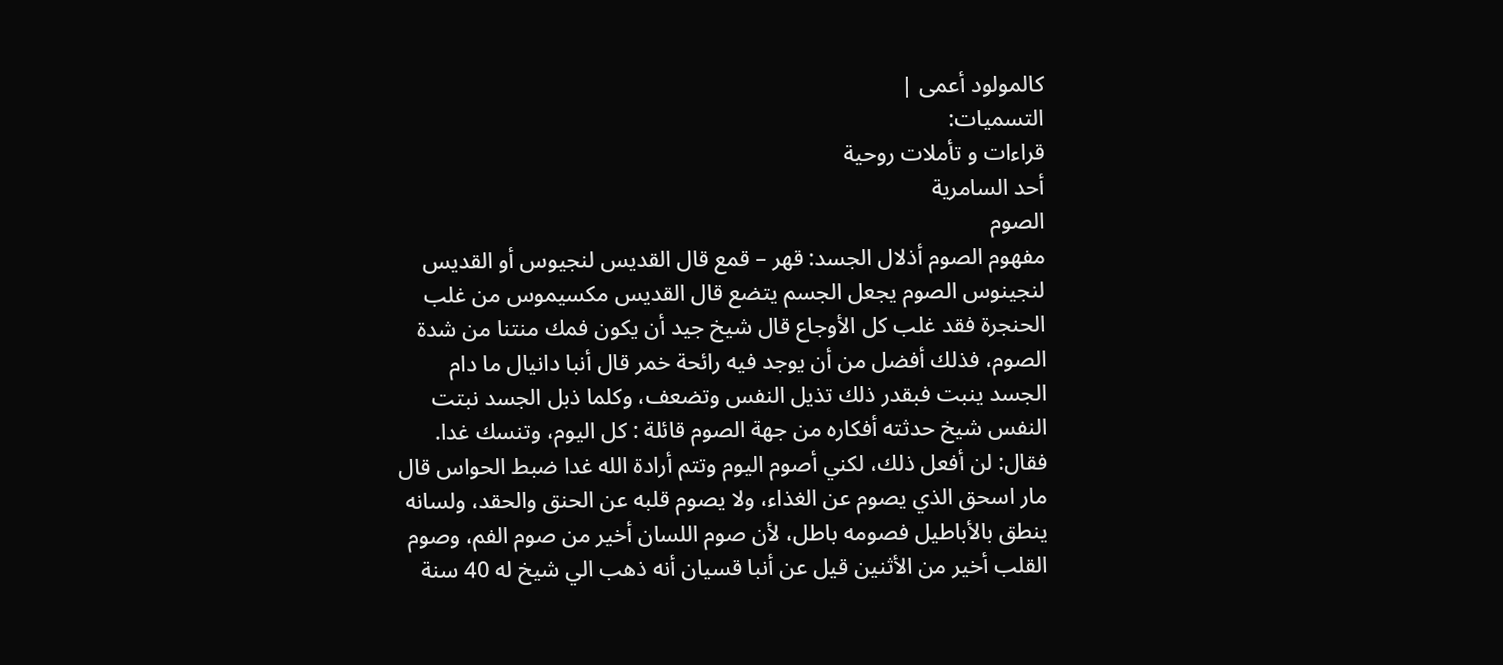كالمولود أعمى |
التسميات:
قراءات و تأملات روحية
أحد السامرية
الصوم
مفهوم الصوم أذلال الجسد: قهر – قمع قال القديس لنجيوس أو القديس لنجينوس الصوم يجعل الجسم يتضع قال القديس مكسيموس من غلب الحنجرة فقد غلب كل الأوجاع قال شيخ جيد أن يكون فمك منتنا من شدة الصوم، فذلك أفضل من أن يوجد فيه رائحة خمر قال أنبا دانيال ما دام الجسد ينبت فبقدر ذلك تذيل النفس وتضعف، وكلما ذبل الجسد نبتت النفس شيخ حدثته أفكاره من جهة الصوم قائلة : كل اليوم، وتنسك غدا. فقال: لن أفعل ذلك، لكني أصوم اليوم وتتم أرادة الله غدا ضبط الحواس قال مار اسحق الذي يصوم عن الغذاء، ولا يصوم قلبه عن الحنق والحقد، ولسانه ينطق بالأباطيل فصومه باطل، لأن صوم اللسان أخير من صوم الفم، وصوم القلب أخير من الأثنين قيل عن أنبا قسيان أنه ذهب الي شيخ له 40 سنة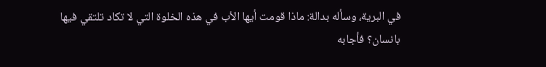في البرية، وسأله بدالة: ماذا قومت أيها الأب في هذه الخلوة التي لا تكاد تلتقي فيها بانسان؟ فأجابه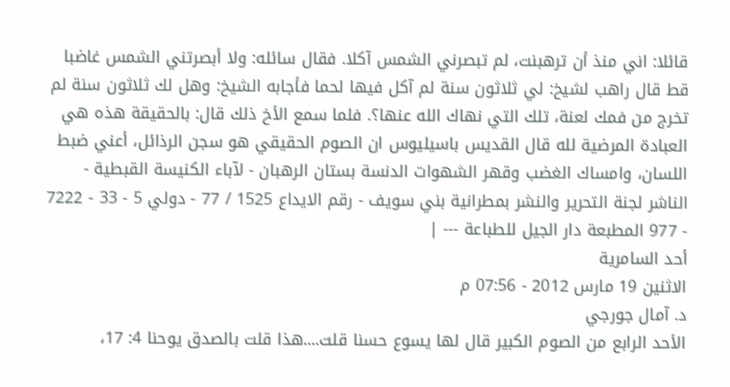قائلا: اني منذ أن ترهبنت، لم تبصرني الشمس آكلا. فقال سائله: ولا أبصرتني الشمس غاضبا قط قال راهب لشيخ: لي ثلاثون سنة لم آكل فيها لحما فأجابه الشيخ: وهل لك ثلاثون سنة لم تخرج من فمك لعنة، تلك التي نهاك الله عنها؟. فلما سمع الأخ ذلك قال: بالحقيقة هذه هي العبادة المرضية لله قال القديس باسيليوس ان الصوم الحقيقي هو سجن الرذائل، أعني ضبط اللسان، وامساك الغضب وقهر الشهوات الدنسة بستان الرهبان - لآباء الكنيسة القبطية - الناشر لجنة التحرير والنشر بمطرانية بني سويف - رقم الايداع 1525 / 77 - دولي 5 - 33 - 7222 - 977 المطبعة دار الجيل للطباعة --- |
أحد السامرية
الاثنين 19 مارس 2012 - 07:56 م
د. آمال جورجي
الأحد الرابع من الصوم الكبير قال لها يسوع حسنا قلت....هذا قلت بالصدق يوحنا 4: 17،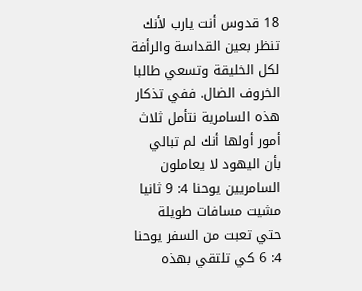18 قدوس أنت يارب لأنك تنظر بعين القداسة والرأفة لكل الخليقة وتسعي طالبا الخروف الضال. ففي تذكار هذه السامرية نتأمل ثلاث أمور أولها أنك لم تبالي بأن اليهود لا يعاملون السامريين يوحنا 4: 9 ثانيا مشيت مسافات طويلة حتي تعبت من السفر يوحنا 4: 6 كي تلتقي بهذه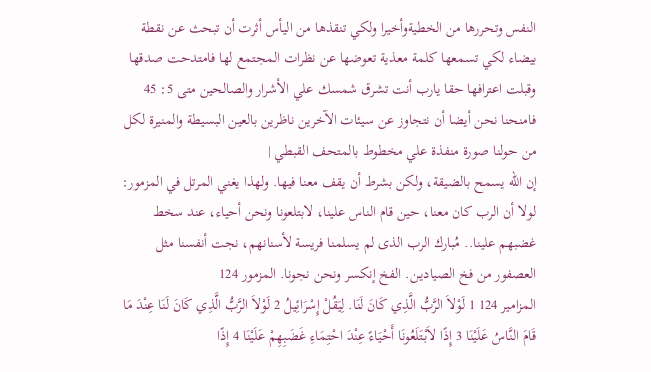النفس وتحررها من الخطيةوأخيرا ولكي تنقذها من اليأس أثرت أن تبحث عن نقطة بيضاء لكي تسمعها كلمة معذية تعوضها عن نظرات المجتمع لها فامتدحت صدقها وقبلت اعترافها حقا يارب أنت تشرق شمسك علي الأشرار والصالحين متى 5: 45 فامنحنا نحن أيضا أن نتجاوز عن سيئات الآخرين ناظرين بالعين البسيطة والمنيرة لكل من حولنا صورة منفذة علي مخطوط بالمتحف القبطي |
إن الله يسمح بالضيقة، ولكن بشرط أن يقف معنا فيها. ولهذا يغني المرتل في المزمور: لولا أن الرب كان معنا، حين قام الناس علينا، لابتلعونا ونحن أحياء، عند سخط غضبهم علينا.. مُبارك الرب الذى لم يسلمنا فريسة لأسنانهم، نجت أنفسنا مثل العصفور من فخ الصياديـن. الفخ إنكسر ونحن نجونا. المزمور 124
المزامير 124 1 لَوْلاَ الرَّبُّ الَّذِي كَانَ لَنَا. لِيَقُلْ إِسْرَائِيلُ 2 لَوْلاَ الرَّبُّ الَّذِي كَانَ لَنَا عِنْدَ مَا قَامَ النَّاسُ عَلَيْنَا 3 إِذًا لاَبْتَلَعُونَا أَحْيَاءً عِنْدَ احْتِمَاءِ غَضَبِهِمْ عَلَيْنَا 4 إِذًا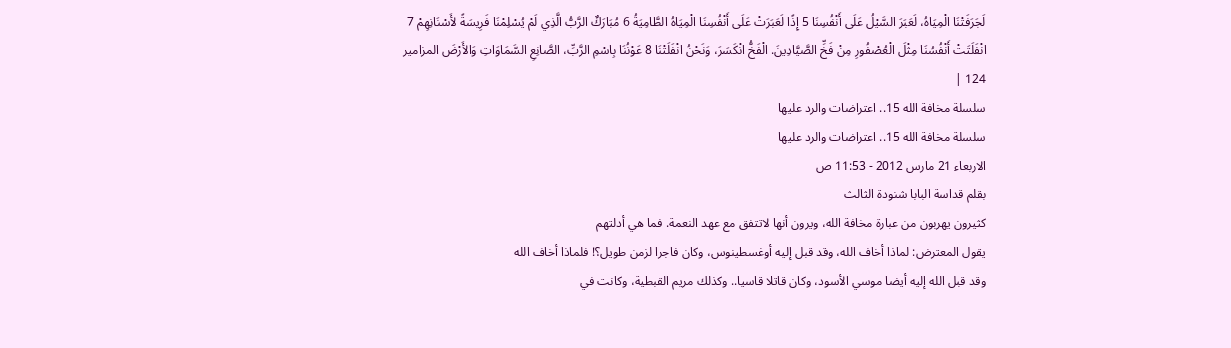لَجَرَفَتْنَا الْمِيَاهُ، لَعَبَرَ السَّيْلُ عَلَى أَنْفُسِنَا 5 إِذًا لَعَبَرَتْ عَلَى أَنْفُسِنَا الْمِيَاهُ الطَّامِيَةُ 6 مُبَارَكٌ الرَّبُّ الَّذِي لَمْ يُسْلِمْنَا فَرِيسَةً لأَسْنَانِهِمْ 7 انْفَلَتَتْ أَنْفُسُنَا مِثْلَ الْعُصْفُورِ مِنْ فَخِّ الصَّيَّادِينَ. الْفَخُّ انْكَسَرَ، وَنَحْنُ انْفَلَتْنَا 8 عَوْنُنَا بِاسْمِ الرَّبِّ، الصَّانِعِ السَّمَاوَاتِ وَالأَرْضَ المزامير 124 |
سلسلة مخافة الله 15.. اعتراضات والرد عليها
سلسلة مخافة الله 15.. اعتراضات والرد عليها
الاربعاء 21 مارس 2012 - 11:53 ص
بقلم قداسة البابا شنودة الثالث
كثيرون يهربون من عبارة مخافة الله، ويرون أنها لاتتفق مع عهد النعمة. فما هي أدلتهم
يقول المعترض: لماذا أخاف الله، وقد قبل إليه أوغسطينوس، وكان فاجرا لزمن طويل؟! فلماذا أخاف الله
وقد قبل الله إليه أيضا موسي الأسود، وكان قاتلا قاسيا.. وكذلك مريم القبطية، وكانت في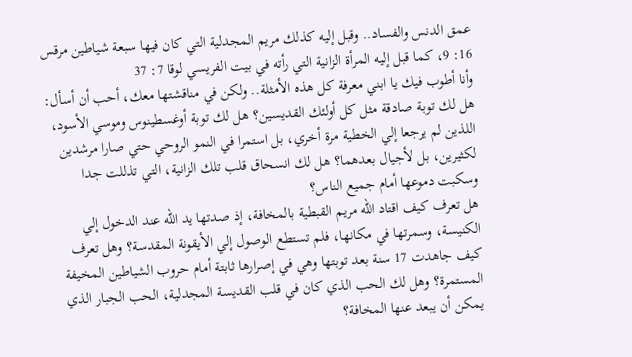عمق الدنس والفساد.. وقبل إليه كذلك مريم المجدلية التي كان فيها سبعة شياطين مرقس 16: 9، كما قبل إليه المرأة الزانية التي رأته في بيت الفريسي لوقا 7: 37
وأنا أطوب فيك يا ابني معرفة كل هذه الأمثلة.. ولكن في مناقشتها معك، أحب أن أسأل: هل لك توبة صادقة مثل كل أولئك القديسين؟ هل لك توبة أوغسطينوس وموسي الأسود، اللذين لم يرجعا إلي الخطية مرة أخري، بل استمرا في النمو الروحي حتي صارا مرشدين لكثيرين، بل لأجيال بعدهما؟ هل لك انسحاق قلب تلك الزانية، التي تذللت جدا وسكبت دموعها أمام جميع الناس؟
هل تعرف كيف اقتاد الله مريم القبطية بالمخافة، إذ صدتها يد الله عند الدخول إلي الكنيسة، وسمرتها في مكانها، فلم تستطع الوصول إلي الأيقونة المقدسة؟ وهل تعرف كيف جاهدت 17 سنة بعد توبتها وهي في إصرارها ثابتة أمام حروب الشياطين المخيفة المستمرة؟ وهل لك الحب الذي كان في قلب القديسة المجدلية، الحب الجبار الذي يمكن أن يبعد عنها المخافة؟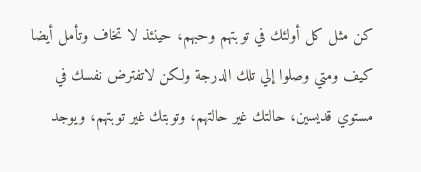كن مثل كل أولئك في توبتهم وحبهم، حينئذ لا تخاف وتأمل أيضا كيف ومتي وصلوا إلي تلك الدرجة ولكن لاتفترض نفسك في مستوي قديسين، حالتك غير حالتهم، وتوبتك غير توبتهم، ويوجد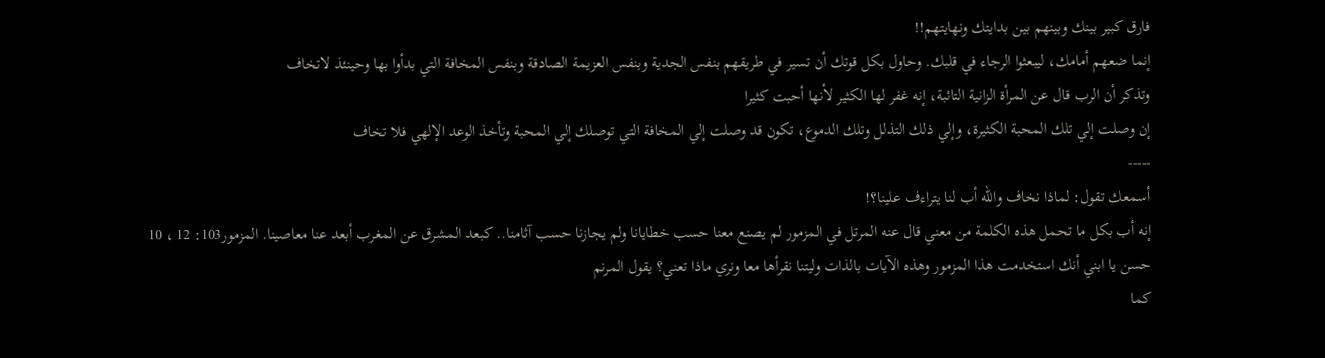فارق كبير بينك وبينهم بين بدايتك ونهايتهم!!
إنما ضعهم أمامك، ليبعثوا الرجاء في قلبك. وحاول بكل قوتك أن تسير في طريقهم بنفس الجدية وبنفس العزيمة الصادقة وبنفس المخافة التي بدأوا بها وحينئذ لاتخاف
وتذكر أن الرب قال عن المرأة الزانية التائبة، إنه غفر لها الكثير لأنها أحبت كثيرا
إن وصلت إلي تلك المحبة الكثيرة، وإلي ذلك التذلل وتلك الدموع، تكون قد وصلت إلي المخافة التي توصلك إلي المحبة وتأخذ الوعد الإلهي فلا تخاف
-----
أسمعك تقول: لماذا نخاف والله أب لنا يتراءف علينا؟!
إنه أب بكل ما تحمل هذه الكلمة من معني قال عنه المرتل في المزمور لم يصنع معنا حسب خطايانا ولم يجازنا حسب آثامنا.. كبعد المشرق عن المغرب أبعد عنا معاصينا. المزمور103: 12 ، 10
حسن يا ابني أنك استخدمت هذا المزمور وهذه الآيات بالذات وليتنا نقرأها معا ونري ماذا تعني؟ يقول المرنم
كما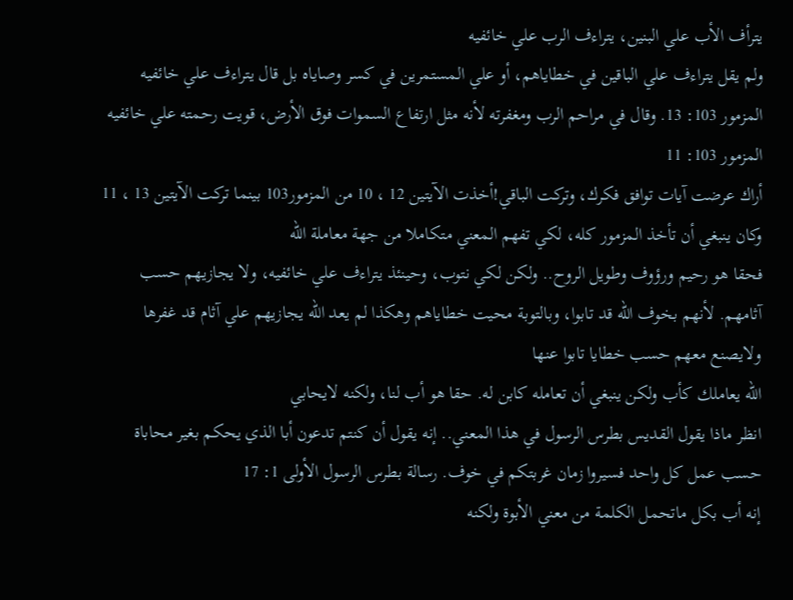يترأف الأب علي البنين، يتراءف الرب علي خائفيه
ولم يقل يتراءف علي الباقين في خطاياهم، أو علي المستمرين في كسر وصاياه بل قال يتراءف علي خائفيه المزمور 103: 13. وقال في مراحم الرب ومغفرته لأنه مثل ارتفاع السموات فوق الأرض، قويت رحمته علي خائفيه المزمور 103: 11
أراك عرضت آيات توافق فكرك، وتركت الباقي!أخذت الآيتين 12 ، 10 من المزمور103 بينما تركت الآيتين 13 ، 11 وكان ينبغي أن تأخذ المزمور كله، لكي تفهم المعني متكاملا من جهة معاملة الله
فحقا هو رحيم ورؤوف وطويل الروح.. ولكن لكي نتوب، وحينئذ يتراءف علي خائفيه، ولا يجازيهم حسب آثامهم. لأنهم بخوف الله قد تابوا، وبالتوبة محيت خطاياهم وهكذا لم يعد الله يجازيهم علي آثام قد غفرها ولايصنع معهم حسب خطايا تابوا عنها
الله يعاملك كأب ولكن ينبغي أن تعامله كابن له. حقا هو أب لنا، ولكنه لايحابي
انظر ماذا يقول القديس بطرس الرسول في هذا المعني.. إنه يقول أن كنتم تدعون أبا الذي يحكم بغير محاباة حسب عمل كل واحد فسيروا زمان غربتكم في خوف. رسالة بطرس الرسول الأولى 1: 17
إنه أب بكل ماتحمل الكلمة من معني الأبوة ولكنه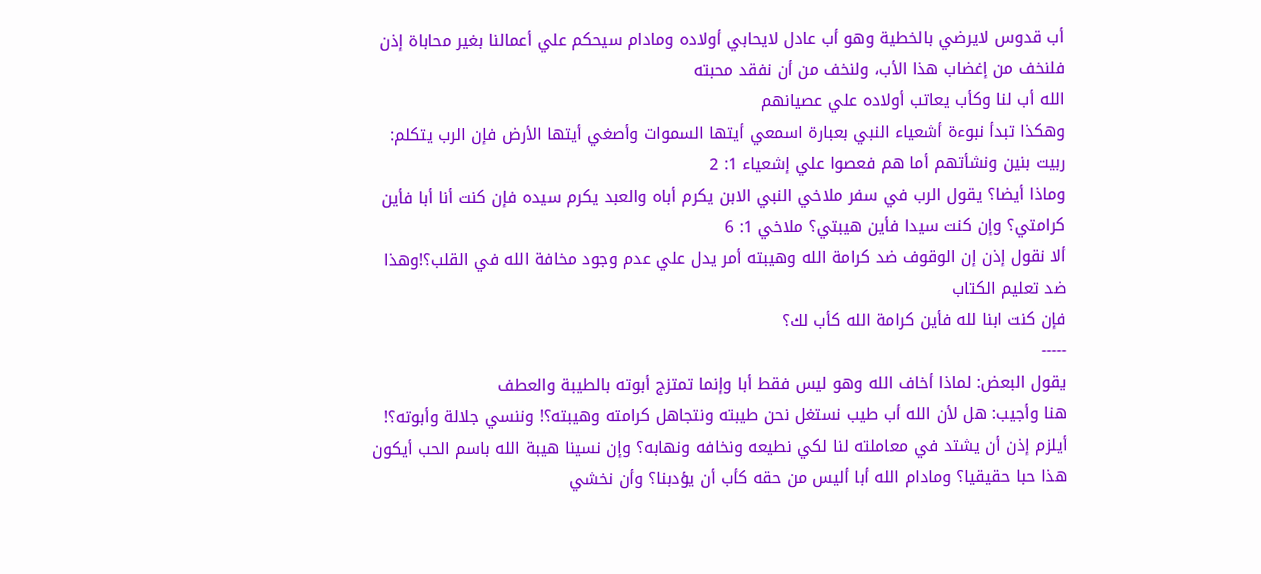أب قدوس لايرضي بالخطية وهو أب عادل لايحابي أولاده ومادام سيحكم علي أعمالنا بغير محاباة إذن فلنخف من إغضاب هذا الأب، ولنخف من أن نفقد محبته
الله أب لنا وكأب يعاتب أولاده علي عصيانهم
وهكذا تبدأ نبوءة أشعياء النبي بعبارة اسمعي أيتها السموات وأصغي أيتها الأرض فإن الرب يتكلم: ربيت بنين ونشأتهم أما هم فعصوا علي إشعياء 1: 2
وماذا أيضا؟ يقول الرب في سفر ملاخي النبي الابن يكرم أباه والعبد يكرم سيده فإن كنت أنا أبا فأين كرامتي؟ وإن كنت سيدا فأين هيبتي؟ ملاخي 1: 6
ألا نقول إذن إن الوقوف ضد كرامة الله وهيبته أمر يدل علي عدم وجود مخافة الله في القلب؟!وهذا ضد تعليم الكتاب
فإن كنت ابنا لله فأين كرامة الله كأب لك؟
-----
يقول البعض: لماذا أخاف الله وهو ليس فقط أبا وإنما تمتزج أبوته بالطيبة والعطف
هنا وأجيب: هل لأن الله أب طيب نستغل نحن طيبته ونتجاهل كرامته وهيبته؟! وننسي جلالة وأبوته؟! أيلزم إذن أن يشتد في معاملته لنا لكي نطيعه ونخافه ونهابه؟ وإن نسينا هيبة الله باسم الحب أيكون هذا حبا حقيقيا؟ ومادام الله أبا أليس من حقه كأب أن يؤدبنا؟ وأن نخشي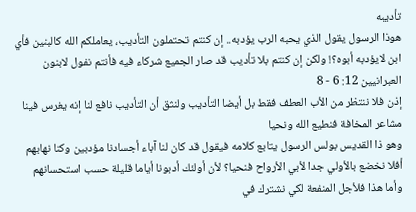تأديبه
هوذا الرسول يقول الذي يحبه الرب يؤدبه.. إن كنتم تحتملون التأديب، يعاملكم الله كالبنين فأي ابن لايؤدبه أبوه؟! ولكن إن كنتم بلا تأديب قد صار الجميع شركاء فيه فأنتم نفول لابنون العبرانيين 12: 6 - 8
إذن فلا ننتظر من الأب العطف فقط بل أيضا التأديب ولنثق أن التأديب نافع لنا إنه يغرس فينا مشاعر المخافة فنطيع الله ونحيا
وهو ذا القديس بولس الرسول يتابع كلامه فيقول قد كان لنا آباء أجسادنا مؤدبين وكنا نهابهم أفلا نخضع بالأولي جدا لأبي الأرواح فنحيا؟ لأن أولئك أدبونا أياما قليلة حسب استحسانهم وأما هذا فلأجل المنفعة لكي نشترك في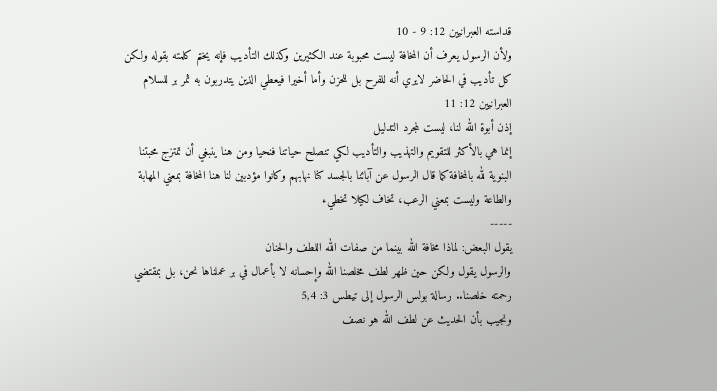قداسته العبرانيين 12: 9 - 10
ولأن الرسول يعرف أن المخافة ليست محبوبة عند الكثيرين وكذلك التأديب فإنه يختم كلمته بقوله ولكن كل تأديب في الحاضر لايري أنه للفرح بل للحزن وأما أخيرا فيعطي الذين يتدربون به ثمر بر للسلام العبرانيين 12: 11
إذن أبوة الله لنا، ليست لمجرد التدليل
إنما هي بالأكثر للتقويم والتهذيب والتأديب لكي تنصلح حياتنا فنحيا ومن هنا ينبغي أن تمتزج محبتنا البنوية لله بالمخافة كما قال الرسول عن آبائنا بالجسد كنا نهابهم وكانوا مؤدبين لنا هنا المخافة بمعني المهابة والطاعة وليست بمعني الرعب، تخاف لكيلا تخطيء
-----
يقول البعض: لماذا مخافة الله بينما من صفات الله اللطف والحنان
والرسول يقول ولكن حين ظهر لطف مخلصنا الله وإحسانه لا بأعمال في بر عملناها نحن، بل بمقتضي رحمته خلصنا.. رسالة بولس الرسول إلى تيطس 3: 5,4
ونجيب بأن الحديث عن لطف الله هو نصف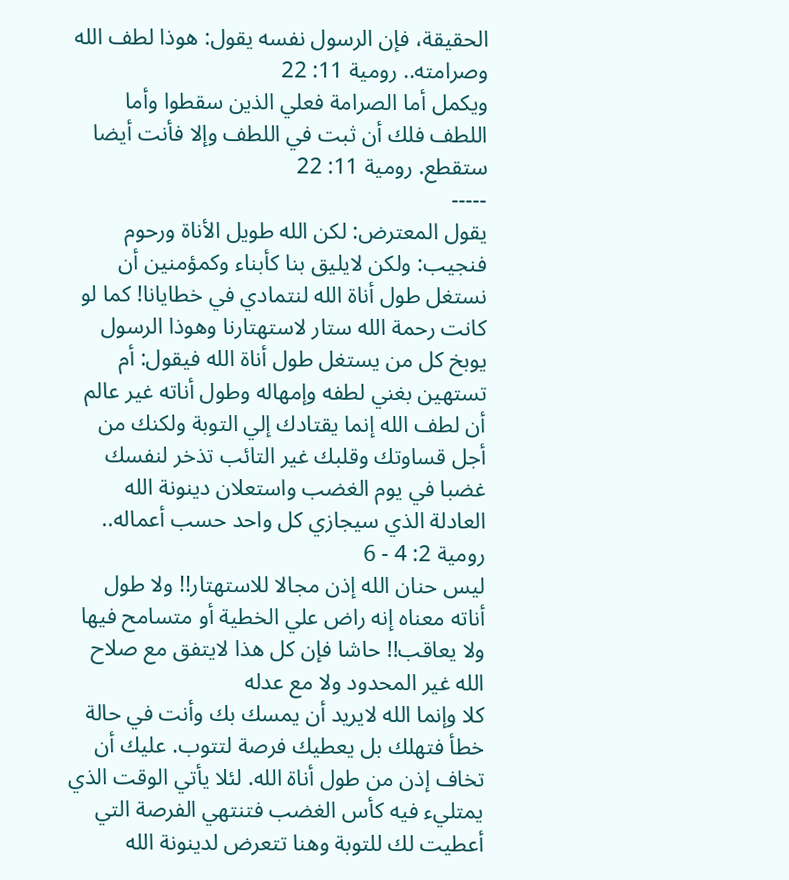الحقيقة، فإن الرسول نفسه يقول: هوذا لطف الله وصرامته.. رومية 11: 22
ويكمل أما الصرامة فعلي الذين سقطوا وأما اللطف فلك أن ثبت في اللطف وإلا فأنت أيضا ستقطع. رومية 11: 22
-----
يقول المعترض: لكن الله طويل الأناة ورحوم
فنجيب: ولكن لايليق بنا كأبناء وكمؤمنين أن نستغل طول أناة الله لنتمادي في خطايانا! كما لو كانت رحمة الله ستار لاستهتارنا وهوذا الرسول يوبخ كل من يستغل طول أناة الله فيقول: أم تستهين بغني لطفه وإمهاله وطول أناته غير عالم أن لطف الله إنما يقتادك إلي التوبة ولكنك من أجل قساوتك وقلبك غير التائب تذخر لنفسك غضبا في يوم الغضب واستعلان دينونة الله العادلة الذي سيجازي كل واحد حسب أعماله.. رومية 2: 4 - 6
ليس حنان الله إذن مجالا للاستهتار!! ولا طول أناته معناه إنه راض علي الخطية أو متسامح فيها ولا يعاقب!! حاشا فإن كل هذا لايتفق مع صلاح الله غير المحدود ولا مع عدله
كلا وإنما الله لايريد أن يمسك بك وأنت في حالة خطأ فتهلك بل يعطيك فرصة لتتوب. عليك أن تخاف إذن من طول أناة الله. لئلا يأتي الوقت الذي يمتليء فيه كأس الغضب فتنتهي الفرصة التي أعطيت لك للتوبة وهنا تتعرض لدينونة الله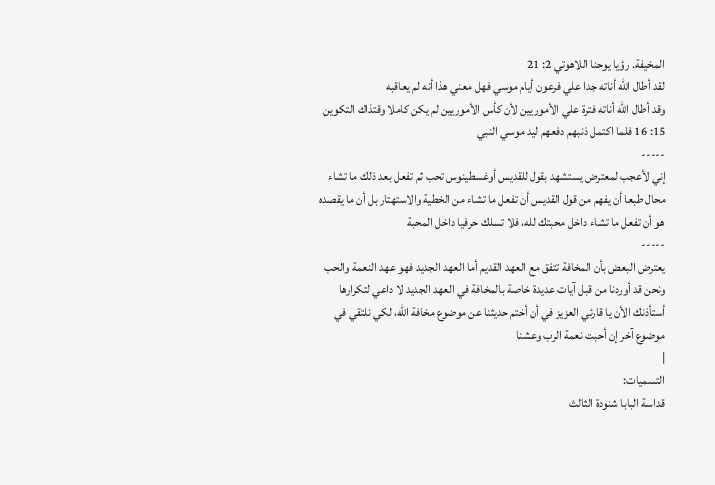المخيفة. رؤيا يوحنا اللاهوتي 2: 21
لقد أطال الله أناته جدا علي فرعون أيام موسي فهل معني هذا أنه لم يعاقبه
وقد أطال الله أناته فترة علي الأموريين لأن كأس الأموريين لم يكن كاملا وقتذاك التكوين 15: 16 فلما اكتمل ذنبهم دفعهم ليد موسي النبي
-----
إني لأعجب لمعترض يستشهد بقول للقديس أوغسطينوس تحب ثم تفعل بعد ذلك ما تشاء
محال طبعا أن يفهم من قول القديس أن تفعل ما تشاء من الخطية والاستهتار بل أن ما يقصده هو أن تفعل ما تشاء داخل محبتك لله، فلا تسلك حرفيا داخل المحبة
-----
يعترض البعض بأن المخافة تتفق مع العهد القديم أما العهد الجديد فهو عهد النعمة والحب
ونحن قد أوردنا من قبل آيات عديدة خاصة بالمخافة في العهد الجديد لا داعي لتكرارها
أستأذنك الأن يا قارئي العزيز في أن أختم حديثنا عن موضوع مخافة الله، لكي نلتقي في موضوع آخر إن أحبت نعمة الرب وعشنا
|
التسميات:
قداسة البابا شنودة الثالث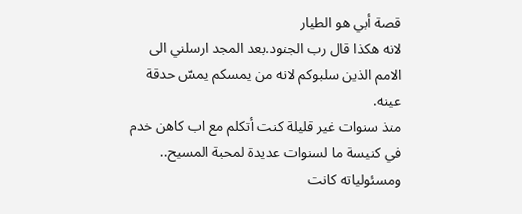قصة أبي هو الطيار
لانه هكذا قال رب الجنود.بعد المجد ارسلني الى الامم الذين سلبوكم لانه من يمسكم يمسّ حدقة عينه.
منذ سنوات غير قليلة كنت أتكلم مع اب كاهن خدم في كنيسة ما لسنوات عديدة لمحبة المسيح.. ومسئولياته كانت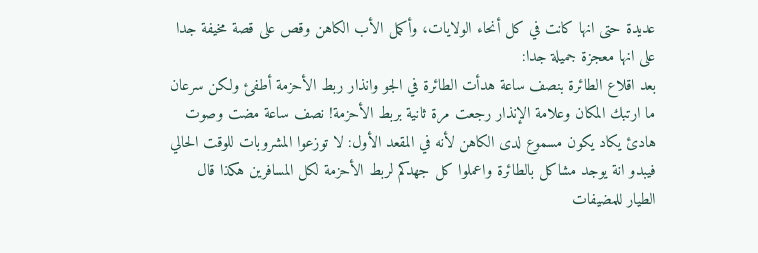عديدة حتى انها كانت في كل أنحاء الولايات، وأكمل الأب الكاهن وقص على قصة مخيفة جدا على انها معجزة جميلة جدا:
بعد اقلاع الطائرة بنصف ساعة هدأت الطائرة في الجو وانذار ربط الأحزمة أطفئ ولكن سرعان ما ارتبك المكان وعلامة الإنذار رجعت مرة ثانية بربط الأحزمة! نصف ساعة مضت وصوت هادئ يكاد يكون مسموع لدى الكاهن لأنه في المقعد الأول: لا توزعوا المشروبات للوقت الحالي فيبدو انة يوجد مشاكل بالطائرة واعملوا كل جهدكم لربط الأحزمة لكل المسافرين هكذا قال الطيار للمضيفات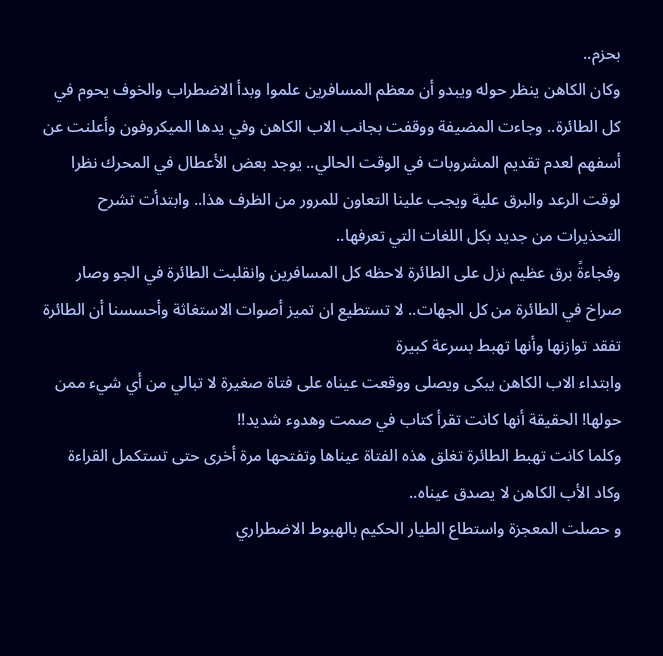بحزم..
وكان الكاهن ينظر حوله ويبدو أن معظم المسافرين علموا وبدأ الاضطراب والخوف يحوم في كل الطائرة.. وجاءت المضيفة ووقفت بجانب الاب الكاهن وفي يدها الميكروفون وأعلنت عن أسفهم لعدم تقديم المشروبات في الوقت الحالي.. يوجد بعض الأعطال في المحرك نظرا لوقت الرعد والبرق علية ويجب علينا التعاون للمرور من الظرف هذا.. وابتدأت تشرح التحذيرات من جديد بكل اللغات التي تعرفها..
وفجاءةً برق عظيم نزل على الطائرة لاحظه كل المسافرين وانقلبت الطائرة في الجو وصار صراخ في الطائرة من كل الجهات.. لا تستطيع ان تميز أصوات الاستغاثة وأحسسنا أن الطائرة تفقد توازنها وأنها تهبط بسرعة كبيرة
وابتداء الاب الكاهن يبكى ويصلى ووقعت عيناه على فتاة صغيرة لا تبالي من أي شيء ممن حولها! الحقيقة أنها كانت تقرأ كتاب في صمت وهدوء شديد!!
وكلما كانت تهبط الطائرة تغلق هذه الفتاة عيناها وتفتحها مرة أخرى حتى تستكمل القراءة وكاد الأب الكاهن لا يصدق عيناه..
و حصلت المعجزة واستطاع الطيار الحكيم بالهبوط الاضطراري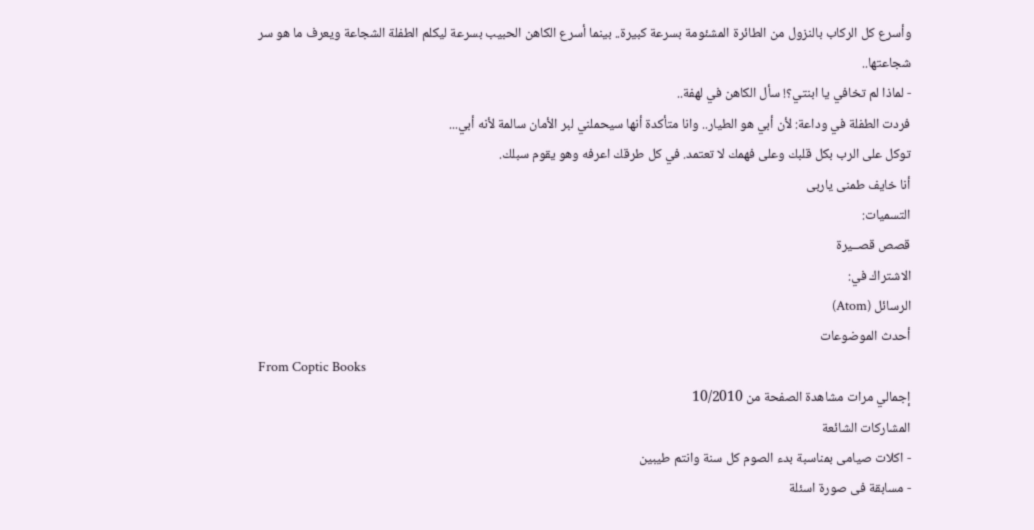وأسرع كل الركاب بالنزول من الطائرة المشئومة بسرعة كبيرة.. بينما أسرع الكاهن الحبيب بسرعة ليكلم الطفلة الشجاعة ويعرف ما هو سر شجاعتها..
- لماذا لم تخافي يا ابنتي؟! سأل الكاهن في لهفة..
فردت الطفلة في وداعة: لأن أبي هو الطيار.. وانا متأكدة أنها سيحملني لبر الأمان سالمة لأنه أبي...
توكل على الرب بكل قلبك وعلى فهمك لا تعتمد. في كل طرقك اعرفه وهو يقوم سبلك.
أنا خايف طمنى ياربى
التسميات:
قصص قصــيرة
الاشتراك في:
الرسائل (Atom)
أحدث الموضوعات
From Coptic Books
إجمالي مرات مشاهدة الصفحة من 10/2010
المشاركات الشائعة
- اكلات صيامى بمناسبة بدء الصوم كل سنة وانتم طيبين
- مسابقة فى صورة اسئلة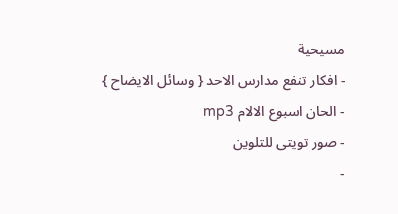مسيحية
- افكار تنفع مدارس الاحد { وسائل الايضاح }
- الحان اسبوع الالام mp3
- صور تويتى للتلوين
-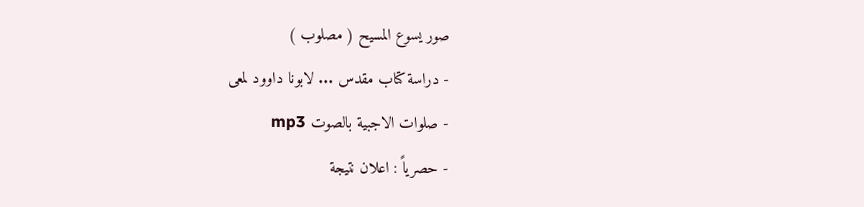صور يسوع المسيح ( مصلوب )
- دراسة كتاب مقدس ... لابونا داوود لمعى
- صلوات الاجبية بالصوت mp3
- حصرياً : اعلان نتيجة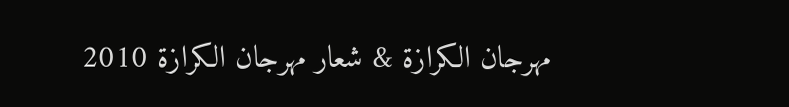مهرجان الكرازة & شعار مهرجان الكرازة 2010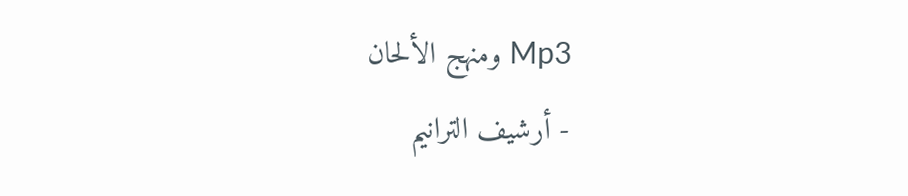Mp3 ومنهج الألحان
- أرشيف الترانيم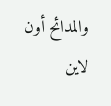والمدائح أون لاين